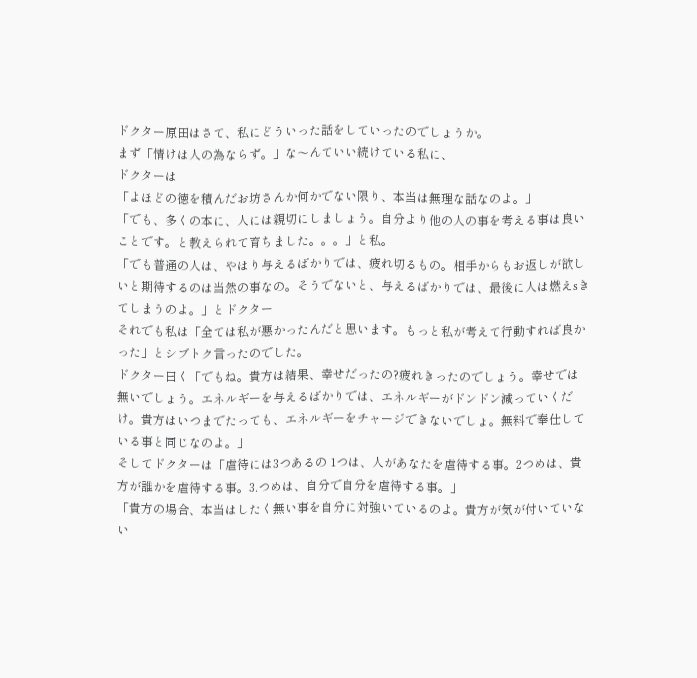ドクター原田はさて、私にどういった話をしていったのでしょうか。
まず「情けは人の為ならず。」な〜んていい続けている私に、
ドクターは
「よほどの徳を積んだお坊さんか何かでない限り、本当は無理な話なのよ。」
「でも、多くの本に、人には親切にしましょう。自分より他の人の事を考える事は良いことです。と教えられて育ちました。。。」と私。
「でも普通の人は、やはり与えるばかりでは、疲れ切るもの。相手からもお返しが欲しいと期待するのは当然の事なの。そうでないと、与えるばかりでは、最後に人は燃えsきてしまうのよ。」とドクター
それでも私は「全ては私が悪かったんだと思います。もっと私が考えて行動すれば良かった」とシブトク言ったのでした。
ドクター曰く「でもね。貴方は結果、幸せだったの?疲れきったのでしょう。幸せでは無いでしょう。エネルギーを与えるばかりでは、エネルギーがドンドン減っていくだけ。貴方はいつまでたっても、エネルギーをチャージできないでしょ。無料で奉仕している事と同じなのよ。」
そしてドクターは「虐待には3つあるの 1つは、人があなたを虐待する事。2つめは、貴方が誰かを虐待する事。3.つめは、自分で自分を虐待する事。」
「貴方の場合、本当はしたく無い事を自分に対強いているのよ。貴方が気が付いていない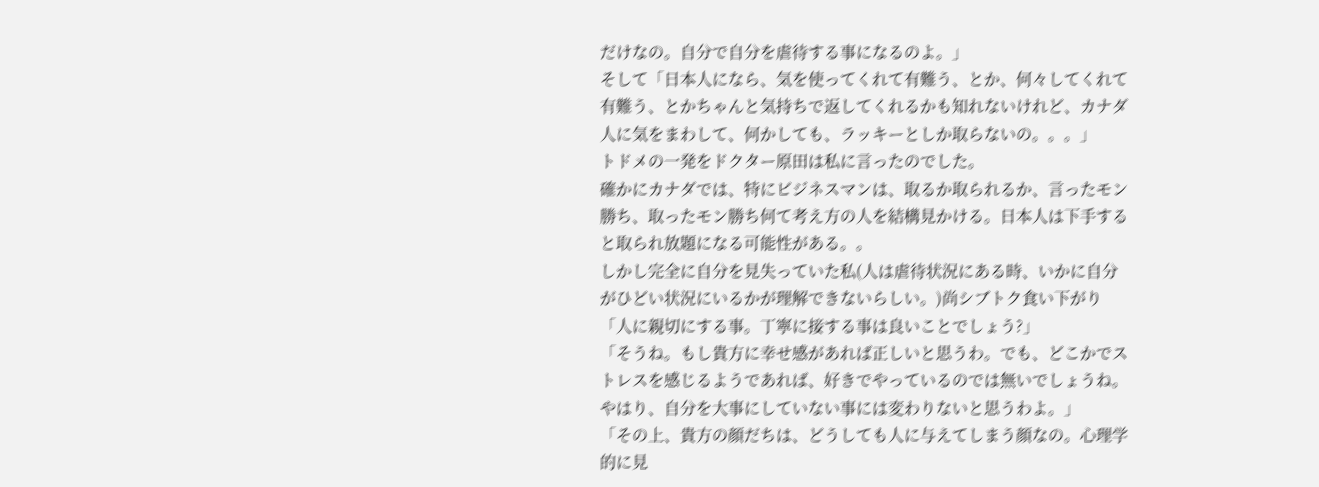だけなの。自分で自分を虐待する事になるのよ。」
そして「日本人になら、気を使ってくれて有難う、とか、何々してくれて有難う、とかちゃんと気持ちで返してくれるかも知れないけれど、カナダ人に気をまわして、何かしても、ラッキーとしか取らないの。。。」
トドメの一発をドクター原田は私に言ったのでした。
確かにカナダでは、特にビジネスマンは、取るか取られるか、言ったモン勝ち、取ったモン勝ち何て考え方の人を結構見かける。日本人は下手すると取られ放題になる可能性がある。。
しかし完全に自分を見失っていた私(人は虐待状況にある時、いかに自分がひどい状況にいるかが理解できないらしい。)尚シブトク食い下がり「人に親切にする事。丁寧に接する事は良いことでしょう?」
「そうね。もし貴方に幸せ感があれば正しいと思うわ。でも、どこかでストレスを感じるようであれば、好きでやっているのでは無いでしょうね。やはり、自分を大事にしていない事には変わりないと思うわよ。」
「その上、貴方の顔だちは、どうしても人に与えてしまう顔なの。心理学的に見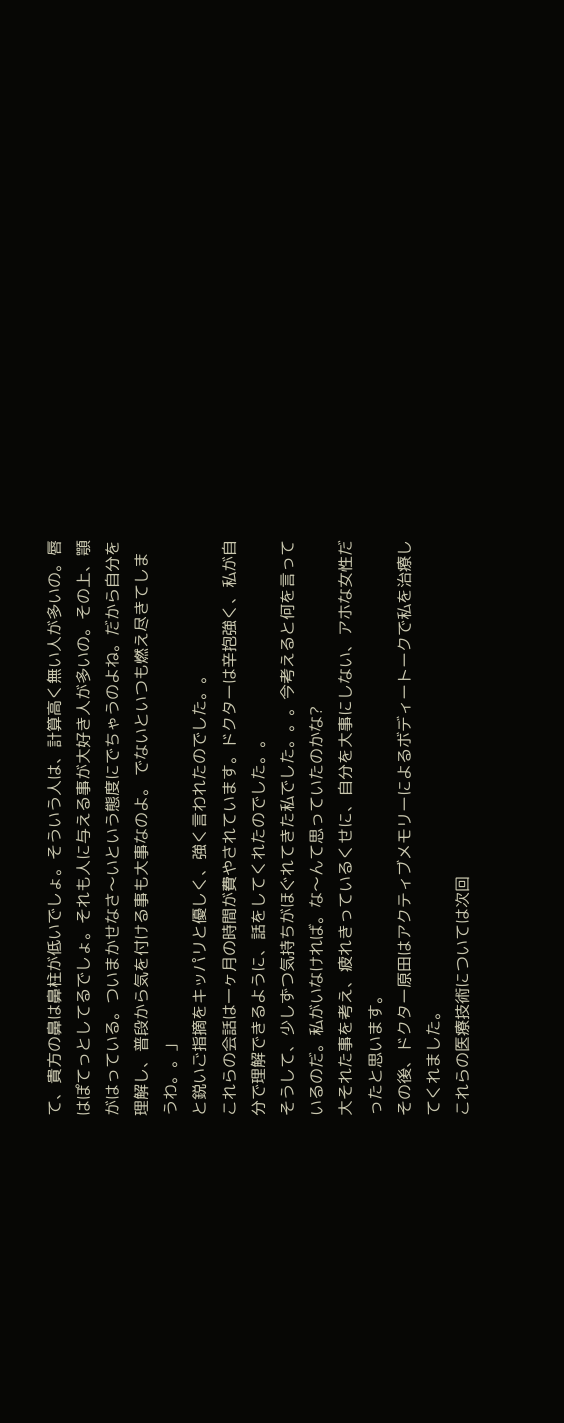て、貴方の鼻は鼻柱が低いでしょ。そういう人は、計算高く無い人が多いの。唇はぽてっとしてるでしょ。それも人に与える事が大好き人が多いの。その上、顎がはっている。ついまかせなさ〜いという態度にでちゃうのよね。だから自分を理解し、普段から気を付ける事も大事なのよ。 でないといつも燃え尽きてしまうわ。。」
と鋭いご指摘をキッパリと優しく、強く言われたのでした。。
これらの会話は一ヶ月の時間が費やされています。ドクターは辛抱強く、私が自分で理解できるように、話をしてくれたのでした。。
そうして、少しずつ気持ちがほぐれてきた私でした。。。今考えると何を言っているのだ。私がいなければ。な〜んて思っていたのかな?
大それた事を考え、疲れきっているくせに、自分を大事にしない、アホな女性だったと思います。
その後、ドクター原田はアクティブメモリーによるボディートークで私を治療してくれました。
これらの医療技術については次回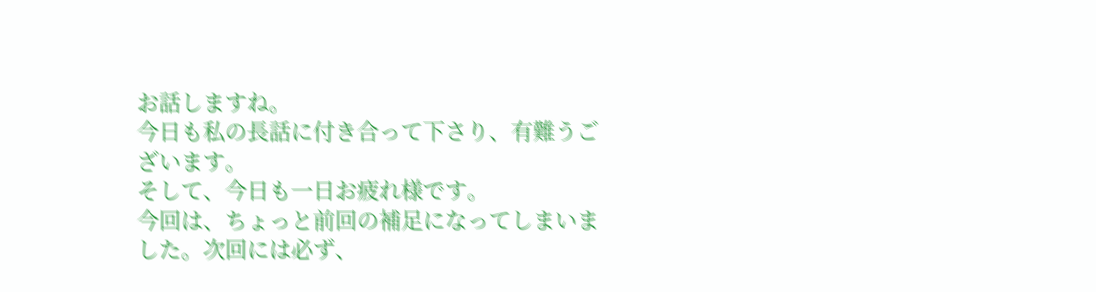お話しますね。
今日も私の長話に付き合って下さり、有難うございます。
そして、今日も一日お疲れ様です。
今回は、ちょっと前回の補足になってしまいました。次回には必ず、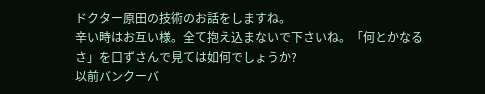ドクター原田の技術のお話をしますね。
辛い時はお互い様。全て抱え込まないで下さいね。「何とかなるさ」を口ずさんで見ては如何でしょうか?
以前バンクーバ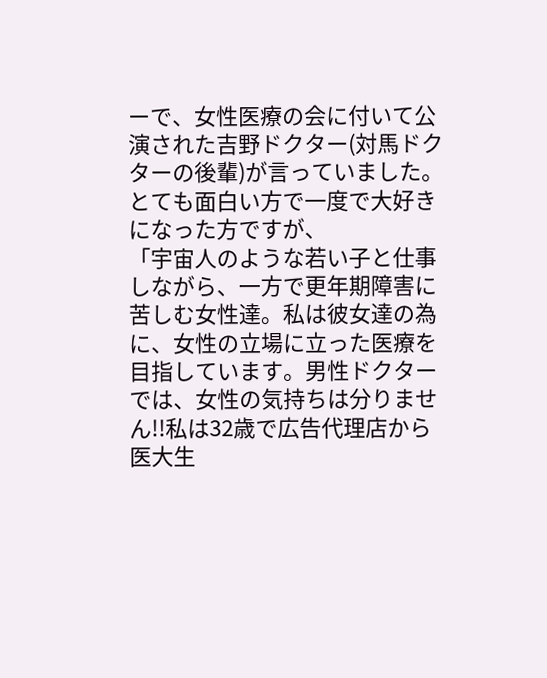ーで、女性医療の会に付いて公演された吉野ドクター(対馬ドクターの後輩)が言っていました。
とても面白い方で一度で大好きになった方ですが、
「宇宙人のような若い子と仕事しながら、一方で更年期障害に苦しむ女性達。私は彼女達の為に、女性の立場に立った医療を目指しています。男性ドクターでは、女性の気持ちは分りません!!私は32歳で広告代理店から医大生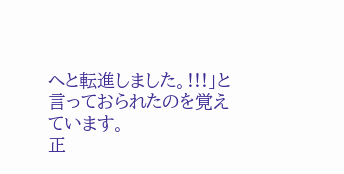へと転進しました。!!!」と言っておられたのを覚えています。
正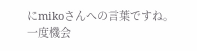にmikoさんへの言葉ですね。
一度機会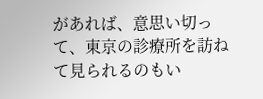があれば、意思い切って、東京の診療所を訪ねて見られるのもい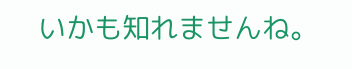いかも知れませんね。